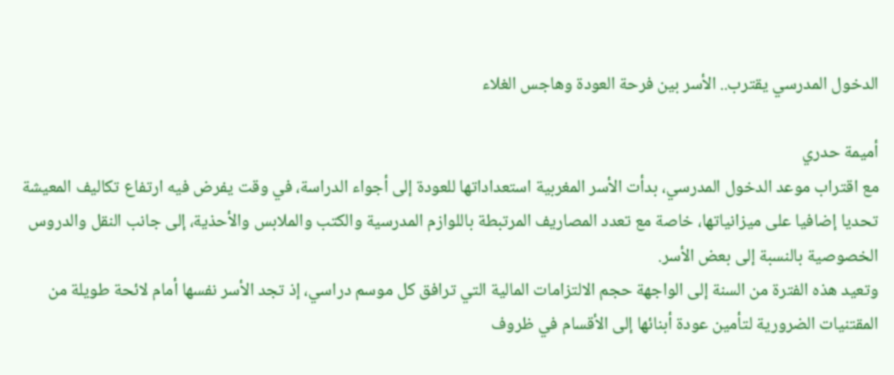الدخول المدرسي يقترب.. الأسر بين فرحة العودة وهاجس الغلاء

أميمة حدري
مع اقتراب موعد الدخول المدرسي، بدأت الأسر المغربية استعداداتها للعودة إلى أجواء الدراسة، في وقت يفرض فيه ارتفاع تكاليف المعيشة تحديا إضافيا على ميزانياتها، خاصة مع تعدد المصاريف المرتبطة باللوازم المدرسية والكتب والملابس والأحذية، إلى جانب النقل والدروس الخصوصية بالنسبة إلى بعض الأسر.
وتعيد هذه الفترة من السنة إلى الواجهة حجم الالتزامات المالية التي ترافق كل موسم دراسي، إذ تجد الأسر نفسها أمام لائحة طويلة من المقتنيات الضرورية لتأمين عودة أبنائها إلى الأقسام في ظروف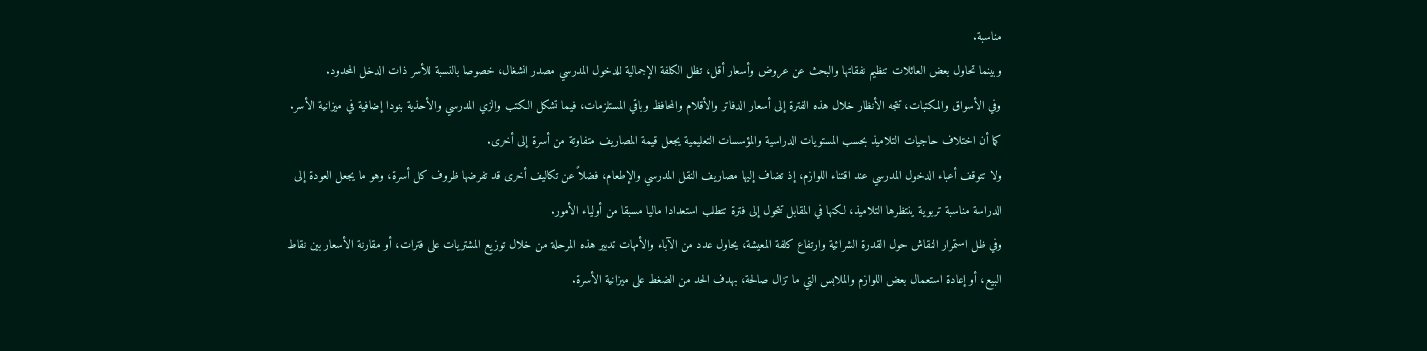مناسبة.
وبينما تحاول بعض العائلات تنظيم نفقاتها والبحث عن عروض وأسعار أقل، تظل الكلفة الإجمالية للدخول المدرسي مصدر انشغال، خصوصا بالنسبة للأسر ذات الدخل المحدود.
وفي الأسواق والمكتبات، تتجه الأنظار خلال هذه الفترة إلى أسعار الدفاتر والأقلام والمحافظ وباقي المستلزمات، فيما تشكل الكتب والزي المدرسي والأحذية بنودا إضافية في ميزانية الأسر.
كما أن اختلاف حاجيات التلاميذ بحسب المستويات الدراسية والمؤسسات التعليمية يجعل قيمة المصاريف متفاوتة من أسرة إلى أخرى.
ولا تتوقف أعباء الدخول المدرسي عند اقتناء اللوازم، إذ تضاف إليها مصاريف النقل المدرسي والإطعام، فضلاً عن تكاليف أخرى قد تفرضها ظروف كل أسرة، وهو ما يجعل العودة إلى الدراسة مناسبة تربوية ينتظرها التلاميذ، لكنها في المقابل تتحول إلى فترة تتطلب استعدادا ماليا مسبقا من أولياء الأمور.
وفي ظل استمرار النقاش حول القدرة الشرائية وارتفاع كلفة المعيشة، يحاول عدد من الآباء والأمهات تدبير هذه المرحلة من خلال توزيع المشتريات على فترات، أو مقارنة الأسعار بين نقاط البيع، أو إعادة استعمال بعض اللوازم والملابس التي ما تزال صالحة، بهدف الحد من الضغط على ميزانية الأسرة.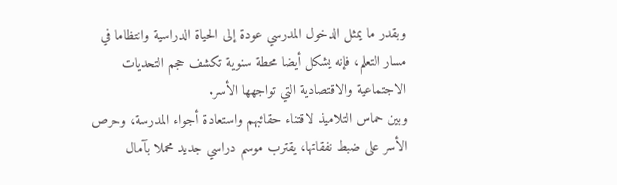وبقدر ما يمثل الدخول المدرسي عودة إلى الحياة الدراسية وانتظاما في مسار التعلم، فإنه يشكل أيضا محطة سنوية تكشف حجم التحديات الاجتماعية والاقتصادية التي تواجهها الأسر.
وبين حماس التلاميذ لاقتناء حقائبهم واستعادة أجواء المدرسة، وحرص الأسر على ضبط نفقاتها، يقترب موسم دراسي جديد محملا بآمال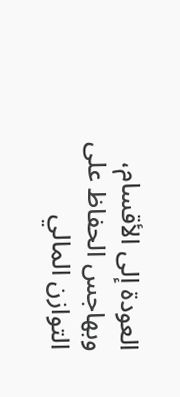العودة إلى الأقسام، وبهاجس الحفاظ على التوازن المالي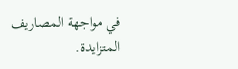في مواجهة المصاريف المتزايدة.